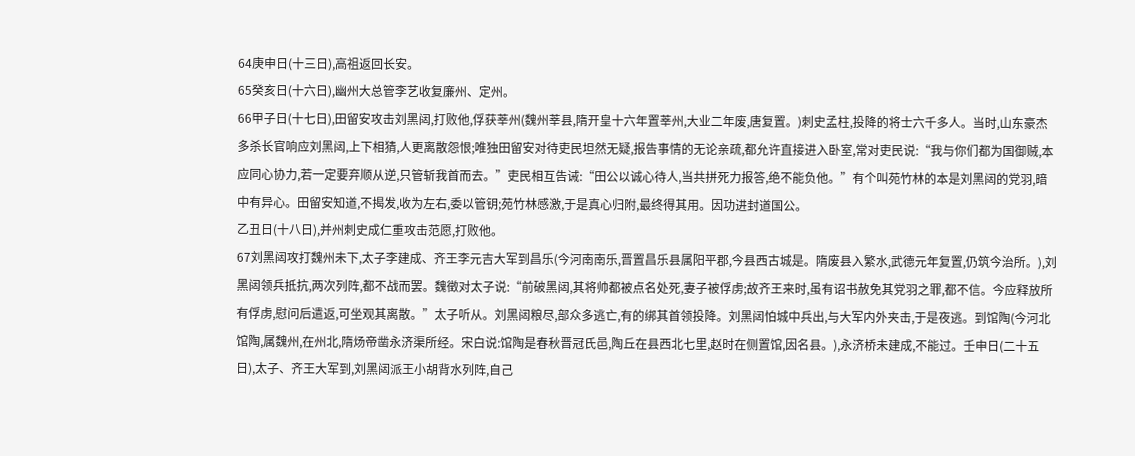64庚申日(十三日),高祖返回长安。
65癸亥日(十六日),幽州大总管李艺收复廉州、定州。
66甲子日(十七日),田留安攻击刘黑闼,打败他,俘获莘州(魏州莘县,隋开皇十六年置莘州,大业二年废,唐复置。)刺史孟柱,投降的将士六千多人。当时,山东豪杰多杀长官响应刘黑闼,上下相猜,人更离散怨恨;唯独田留安对待吏民坦然无疑,报告事情的无论亲疏,都允许直接进入卧室,常对吏民说:“我与你们都为国御贼,本应同心协力,若一定要弃顺从逆,只管斩我首而去。”吏民相互告诫:“田公以诚心待人,当共拼死力报答,绝不能负他。”有个叫苑竹林的本是刘黑闼的党羽,暗中有异心。田留安知道,不揭发,收为左右,委以管钥;苑竹林感激,于是真心归附,最终得其用。因功进封道国公。
乙丑日(十八日),并州刺史成仁重攻击范愿,打败他。
67刘黑闼攻打魏州未下,太子李建成、齐王李元吉大军到昌乐(今河南南乐,晋置昌乐县属阳平郡,今县西古城是。隋废县入繁水,武德元年复置,仍筑今治所。),刘黑闼领兵抵抗,两次列阵,都不战而罢。魏徵对太子说:“前破黑闼,其将帅都被点名处死,妻子被俘虏;故齐王来时,虽有诏书赦免其党羽之罪,都不信。今应释放所有俘虏,慰问后遣返,可坐观其离散。”太子听从。刘黑闼粮尽,部众多逃亡,有的绑其首领投降。刘黑闼怕城中兵出,与大军内外夹击,于是夜逃。到馆陶(今河北馆陶,属魏州,在州北,隋炀帝凿永济渠所经。宋白说:馆陶是春秋晋冠氏邑,陶丘在县西北七里,赵时在侧置馆,因名县。),永济桥未建成,不能过。壬申日(二十五日),太子、齐王大军到,刘黑闼派王小胡背水列阵,自己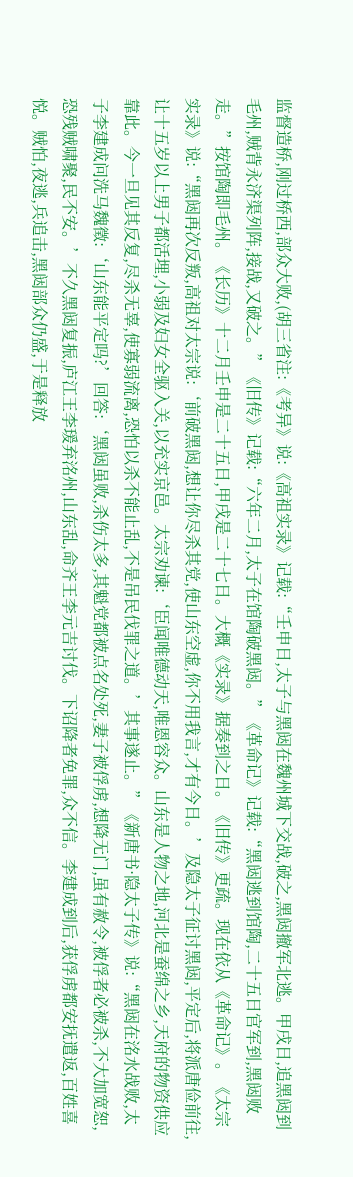监督造桥,刚过桥西,部众大败,(胡三省注:《考异》说:《高祖实录》记载:“壬申日,太子与黑闼在魏州城下交战,破之,黑闼撤军北逃。甲戌日,追黑闼到毛州,贼背永济渠列阵,接战,又破之。”《旧传》记载:“六年二月,太子在馆陶破黑闼。”《革命记》记载:“黑闼逃到馆陶,二十五日官军到,黑闼败走。”按馆陶即毛州。《长历》十二月壬申是二十五日,甲戌是二十七日。大概《实录》据奏到之日。《旧传》更疏。现在依从《革命记》。《太宗实录》说:“黑闼再次反叛,高祖对太宗说:‘前破黑闼,想让你尽杀其党,使山东空虚,你不用我言,才有今日。’及隐太子征讨黑闼,平定后,将派唐俭前往,让十五岁以上男子都活埋,小弱及妇女全驱入关,以充实京邑。太宗劝谏:‘臣闻唯德动天,唯恩容众。山东是人物之地,河北是蚕绵之乡,天府的物资供应靠此。今一旦见其反复,尽杀无辜,使寡弱流离,恐怕以杀不能止乱,不是吊民伐罪之道。’其事遂止。”《新唐书·隐太子传》说:“黑闼在洺水战败,太子李建成问洗马魏徵:‘山东能平定吗?’回答:‘黑闼虽败,杀伤太多,其魁党都被点名处死,妻子被俘虏,想降无门,虽有赦令,被俘者必被杀,不大加宽恕,恐残贼啸聚,民不安。’不久黑闼复振,庐江王李瑗弃洺州,山东乱,命齐王李元吉讨伐。下诏降者免罪,众不信。李建成到后,获俘虏都安抚遣返,百姓喜悦。贼怕,夜逃,兵追击,黑闼部众仍盛,于是释放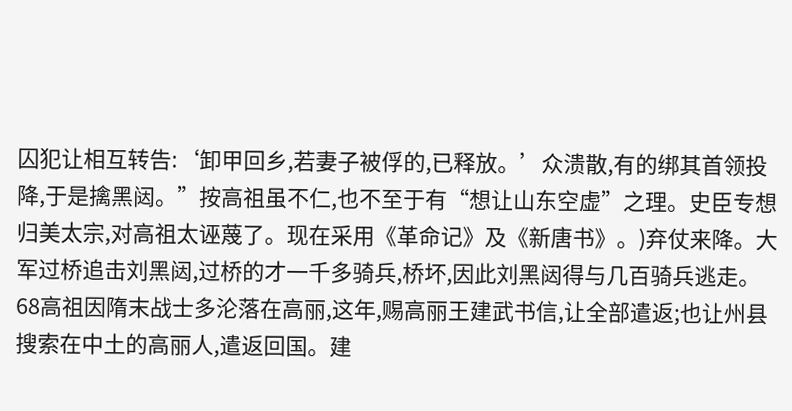囚犯让相互转告:‘卸甲回乡,若妻子被俘的,已释放。’众溃散,有的绑其首领投降,于是擒黑闼。”按高祖虽不仁,也不至于有“想让山东空虚”之理。史臣专想归美太宗,对高祖太诬蔑了。现在采用《革命记》及《新唐书》。)弃仗来降。大军过桥追击刘黑闼,过桥的才一千多骑兵,桥坏,因此刘黑闼得与几百骑兵逃走。
68高祖因隋末战士多沦落在高丽,这年,赐高丽王建武书信,让全部遣返;也让州县搜索在中土的高丽人,遣返回国。建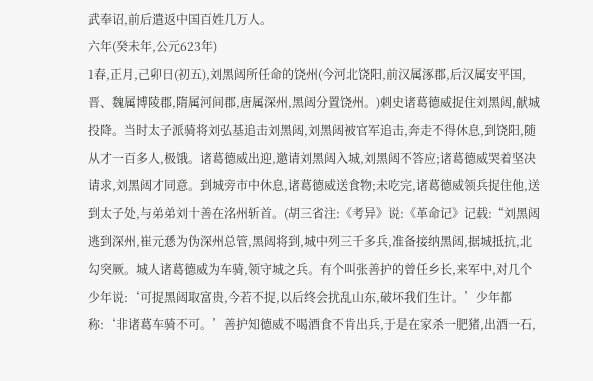武奉诏,前后遣返中国百姓几万人。
六年(癸未年,公元623年)
1春,正月,己卯日(初五),刘黑闼所任命的饶州(今河北饶阳,前汉属涿郡,后汉属安平国,晋、魏属博陵郡,隋属河间郡,唐属深州,黑闼分置饶州。)刺史诸葛德威捉住刘黑闼,献城投降。当时太子派骑将刘弘基追击刘黑闼,刘黑闼被官军追击,奔走不得休息,到饶阳,随从才一百多人,极饿。诸葛德威出迎,邀请刘黑闼入城,刘黑闼不答应;诸葛德威哭着坚决请求,刘黑闼才同意。到城旁市中休息,诸葛德威送食物;未吃完,诸葛德威领兵捉住他,送到太子处,与弟弟刘十善在洺州斩首。(胡三省注:《考异》说:《革命记》记载:“刘黑闼逃到深州,崔元愻为伪深州总管,黑闼将到,城中列三千多兵,准备接纳黑闼,据城抵抗,北勾突厥。城人诸葛德威为车骑,领守城之兵。有个叫张善护的曾任乡长,来军中,对几个少年说:‘可捉黑闼取富贵,今若不捉,以后终会扰乱山东,破坏我们生计。’少年都称:‘非诸葛车骑不可。’善护知德威不喝酒食不肯出兵,于是在家杀一肥猪,出酒一石,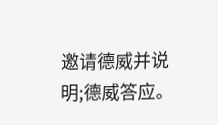邀请德威并说明;德威答应。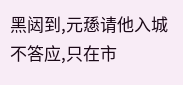黑闼到,元愻请他入城不答应,只在市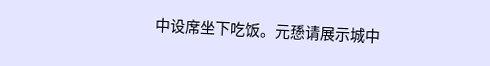中设席坐下吃饭。元愻请展示城中